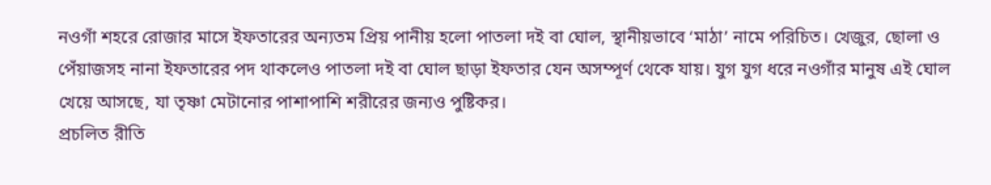নওগাঁ শহরে রোজার মাসে ইফতারের অন্যতম প্রিয় পানীয় হলো পাতলা দই বা ঘোল, স্থানীয়ভাবে ‘মাঠা’ নামে পরিচিত। খেজুর, ছোলা ও পেঁয়াজসহ নানা ইফতারের পদ থাকলেও পাতলা দই বা ঘোল ছাড়া ইফতার যেন অসম্পূর্ণ থেকে যায়। যুগ যুগ ধরে নওগাঁর মানুষ এই ঘোল খেয়ে আসছে, যা তৃষ্ণা মেটানোর পাশাপাশি শরীরের জন্যও পুষ্টিকর।
প্রচলিত রীতি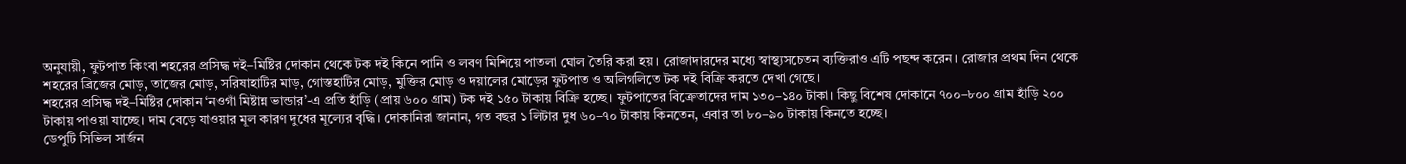অনুযায়ী, ফুটপাত কিংবা শহরের প্রসিদ্ধ দই–মিষ্টির দোকান থেকে টক দই কিনে পানি ও লবণ মিশিয়ে পাতলা ঘোল তৈরি করা হয়। রোজাদারদের মধ্যে স্বাস্থ্যসচেতন ব্যক্তিরাও এটি পছন্দ করেন। রোজার প্রথম দিন থেকে শহরের ব্রিজের মোড়, তাজের মোড়, সরিষাহাটির মাড়, গোস্তহাটির মোড়, মুক্তির মোড় ও দয়ালের মোড়ের ফুটপাত ও অলিগলিতে টক দই বিক্রি করতে দেখা গেছে।
শহরের প্রসিদ্ধ দই–মিষ্টির দোকান ‘নওগাঁ মিষ্টান্ন ভান্ডার’-এ প্রতি হাঁড়ি (প্রায় ৬০০ গ্রাম) টক দই ১৫০ টাকায় বিক্রি হচ্ছে। ফুটপাতের বিক্রেতাদের দাম ১৩০–১৪০ টাকা। কিছু বিশেষ দোকানে ৭০০–৮০০ গ্রাম হাঁড়ি ২০০ টাকায় পাওয়া যাচ্ছে। দাম বেড়ে যাওয়ার মূল কারণ দুধের মূল্যের বৃদ্ধি। দোকানিরা জানান, গত বছর ১ লিটার দুধ ৬০–৭০ টাকায় কিনতেন, এবার তা ৮০–৯০ টাকায় কিনতে হচ্ছে।
ডেপুটি সিভিল সার্জন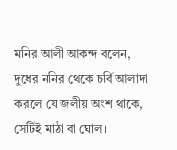মনির আলী আকন্দ বলেন, দুধের ননির থেকে চর্বি আলাদা করলে যে জলীয় অংশ থাকে, সেটিই মাঠা বা ঘোল।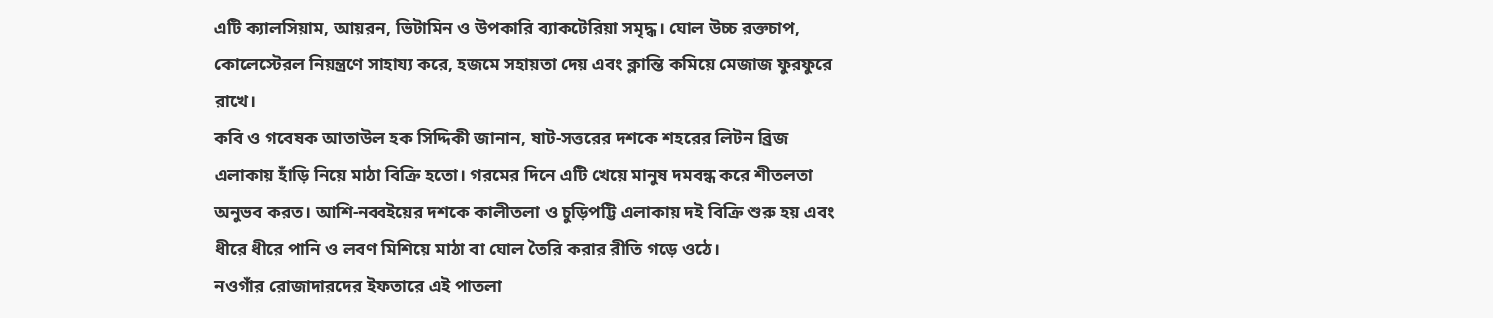এটি ক্যালসিয়াম, আয়রন, ভিটামিন ও উপকারি ব্যাকটেরিয়া সমৃদ্ধ। ঘোল উচ্চ রক্তচাপ, কোলেস্টেরল নিয়ন্ত্রণে সাহায্য করে, হজমে সহায়তা দেয় এবং ক্লান্তি কমিয়ে মেজাজ ফুরফুরে রাখে।
কবি ও গবেষক আতাউল হক সিদ্দিকী জানান, ষাট-সত্তরের দশকে শহরের লিটন ব্রিজ এলাকায় হাঁড়ি নিয়ে মাঠা বিক্রি হতো। গরমের দিনে এটি খেয়ে মানুষ দমবন্ধ করে শীতলতা অনুভব করত। আশি-নব্বইয়ের দশকে কালীতলা ও চুড়িপট্টি এলাকায় দই বিক্রি শুরু হয় এবং ধীরে ধীরে পানি ও লবণ মিশিয়ে মাঠা বা ঘোল তৈরি করার রীতি গড়ে ওঠে।
নওগাঁর রোজাদারদের ইফতারে এই পাতলা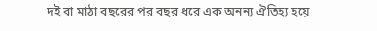দই বা মাঠা বছরের পর বছর ধরে এক অনন্য ঐতিহ্য হয়ে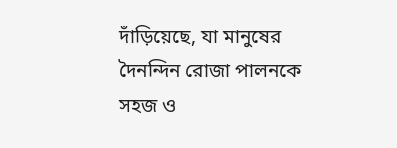দাঁড়িয়েছে, যা মানুষের দৈনন্দিন রোজা পালনকে সহজ ও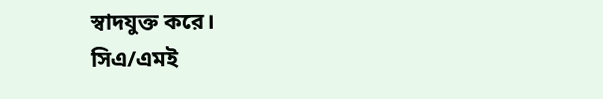স্বাদযুক্ত করে।
সিএ/এমই